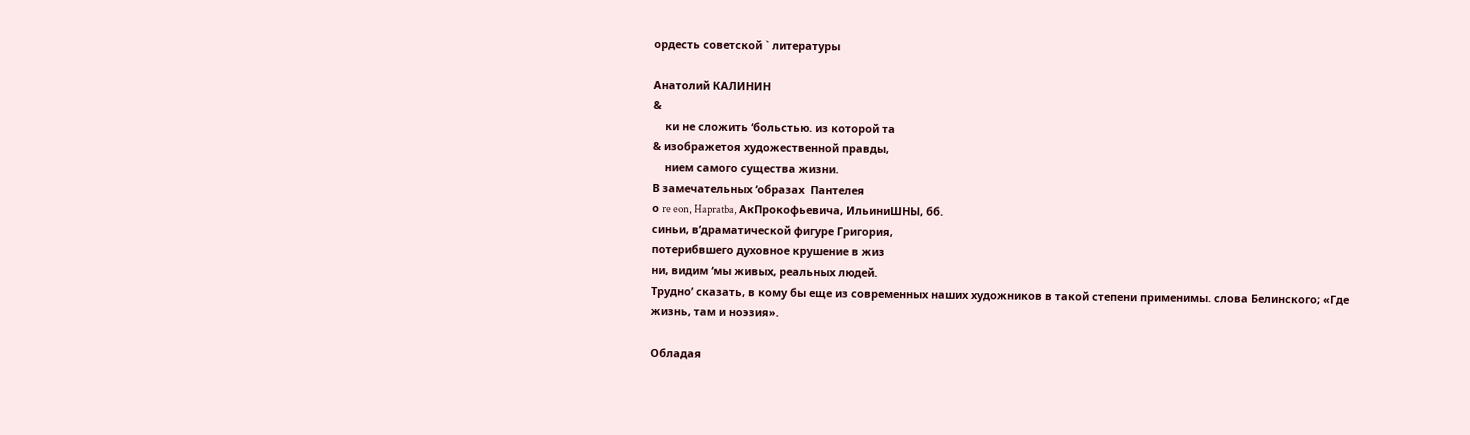ордесть советской ` литературы

Анатолий КАЛИНИН
&
    ки не сложить ‘больстью. из которой та
& изображетоя художественной правды,
    нием самого существа жизни.
В замечательных ‘образах  Пантелея
о re eon, Hapratba, АкПрокофьевича, ИльиниШНЫ, бб.
синьи, в’драматической фигуре Григория,
потерибвшего духовное крушение в жиз
ни, видим ‘мы живых, реальных людей.
Трудно’ сказать, в кому бы еще из современных наших художников в такой степени применимы. слова Белинского; «Где
жизнь, там и ноэзия».

Обладая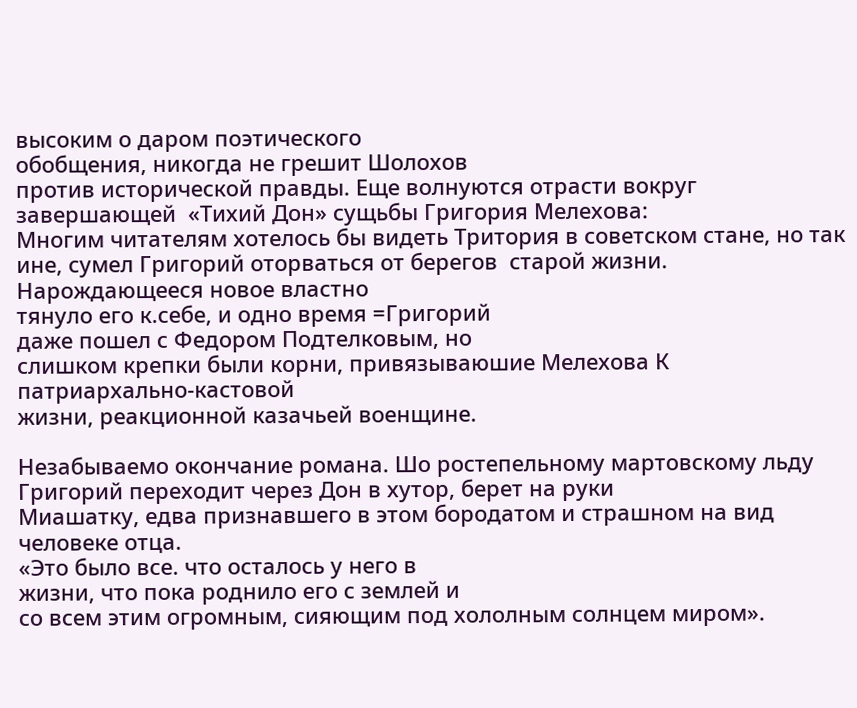высоким о даром поэтического
обобщения, никогда не грешит Шолохов
против исторической правды. Еще волнуются отрасти вокруг завершающей  «Тихий Дон» сущьбы Григория Мелехова:
Многим читателям хотелось бы видеть Тритория в советском стане, но так ине, сумел Григорий оторваться от берегов  старой жизни. Нарождающееся новое властно
тянуло его к.себе, и одно время =Григорий
даже пошел с Федором Подтелковым, но
слишком крепки были корни, привязываюшие Мелехова К патриархально-кастовой
жизни, реакционной казачьей военщине.

Незабываемо окончание романа. Шо ростепельному мартовскому льду Григорий переходит через Дон в хутор, берет на руки
Миашатку, едва признавшего в этом бородатом и страшном на вид человеке отца.
«Это было все. что осталось у него в
жизни, что пока роднило его с землей и
со всем этим огромным, сияющим под хололным солнцем миром».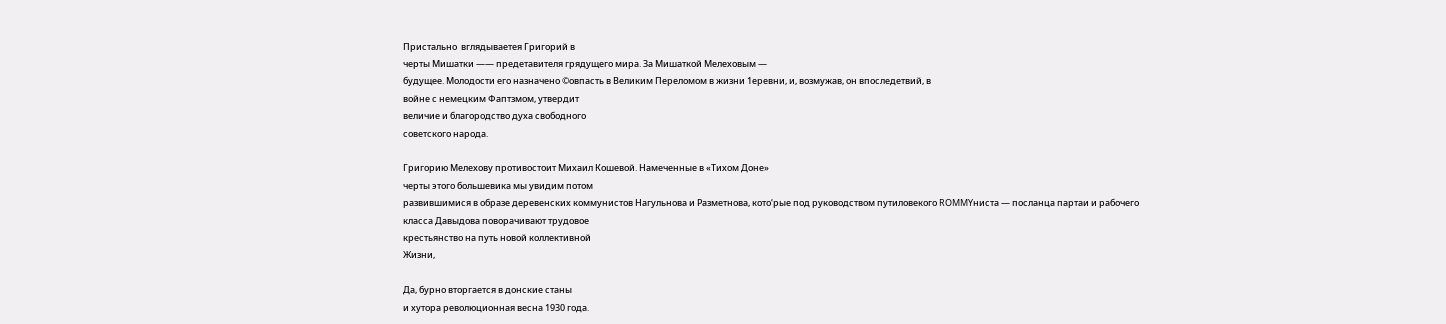Пристально  вглядываетея Григорий в
черты Мишатки —— предетавителя грядущего мира. За Мишаткой Мелеховым —
будущее. Молодости его назначено ©овпасть в Великим Переломом в жизни 1еревни, и, возмужав, он впоследетвий, в
войне с немецким Фаптзмом, утвердит
величие и благородство духа свободного
советского народа.

Григорию Мелехову противостоит Михаил Кошевой. Намеченные в «Тихом Доне»
черты этого большевика мы увидим потом
развившимися в образе деревенских коммунистов Нагульнова и Разметнова, кото‘рые под руководством путиловекого ROMMYниста — посланца партаи и рабочего
класса Давыдова поворачивают трудовое
крестьянство на путь новой коллективной
Жизни,

Да, бурно вторгается в донские станы
и хутора революционная весна 1930 года.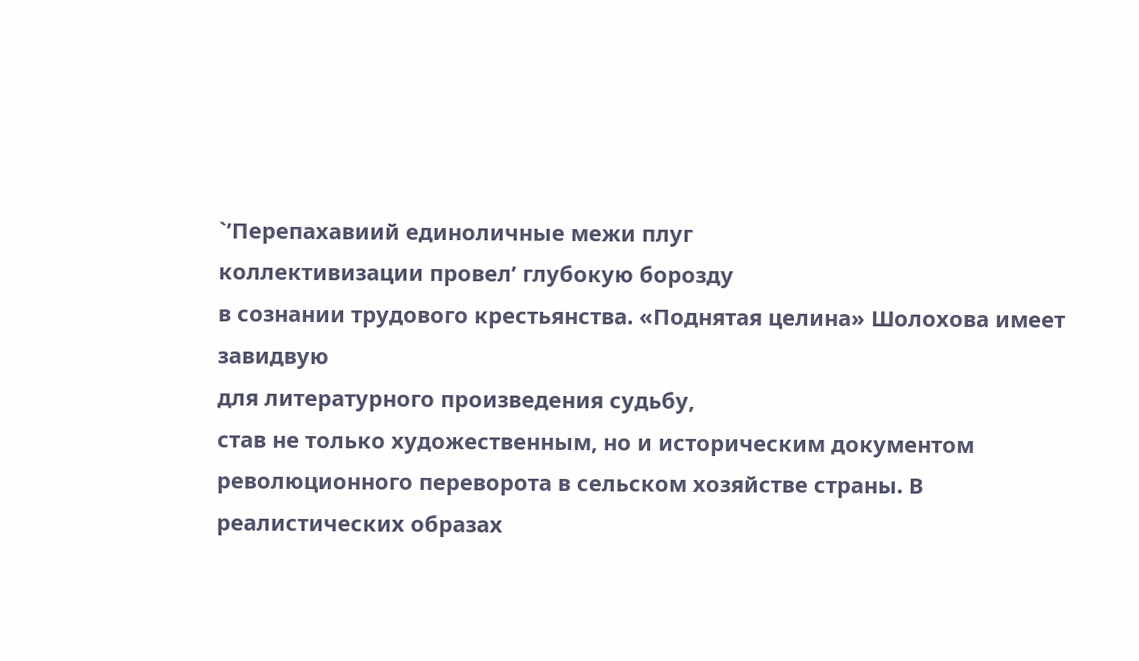`’Перепахавиий единоличные межи плуг
коллективизации провел’ глубокую борозду
в сознании трудового крестьянства. «Поднятая целина» Шолохова имеет завидвую
для литературного произведения судьбу,
став не только художественным, но и историческим документом революционного переворота в сельском хозяйстве страны. В
реалистических образах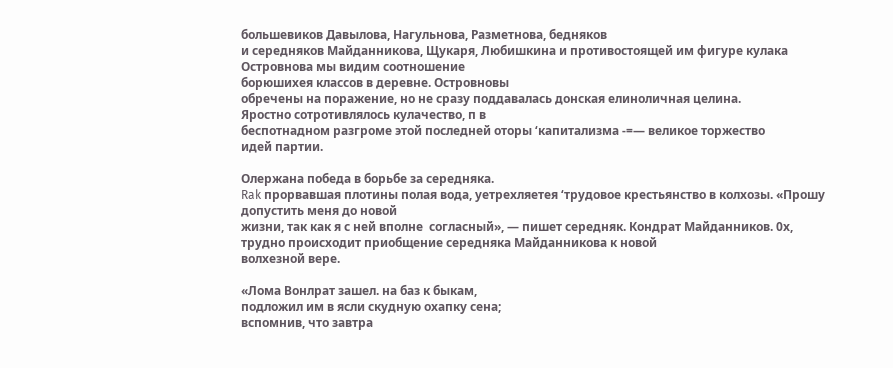большевиков Давылова, Нагульнова, Разметнова, бедняков
и середняков Майданникова, Щукаря, Любишкина и противостоящей им фигуре кулака Островнова мы видим соотношение
борюшихея классов в деревне. Островновы
обречены на поражение, но не сразу поддавалась донская елиноличная целина.
Яростно сотротивлялось кулачество, п в
беспотнадном разгроме этой последней оторы ‘капитализма -=— великое торжество
идей партии.

Олержана победа в борьбе за середняка.
Rak прорвавшая плотины полая вода, уетрехляетея ‘трудовое крестьянство в колхозы. «Прошу допустить меня до новой
жизни, так как я с ней вполне  согласный», — пишет середняк. Кондрат Майданников. 0х, трудно происходит приобщение середняка Майданникова к новой
волхезной вере.

«Лома Вонлрат зашел. на баз к быкам,
подложил им в ясли скудную охапку сена;
вспомнив, что завтра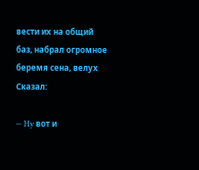вести их на общий
баз, набрал огромное беремя сена, велух
Сказал:

— Hy вот и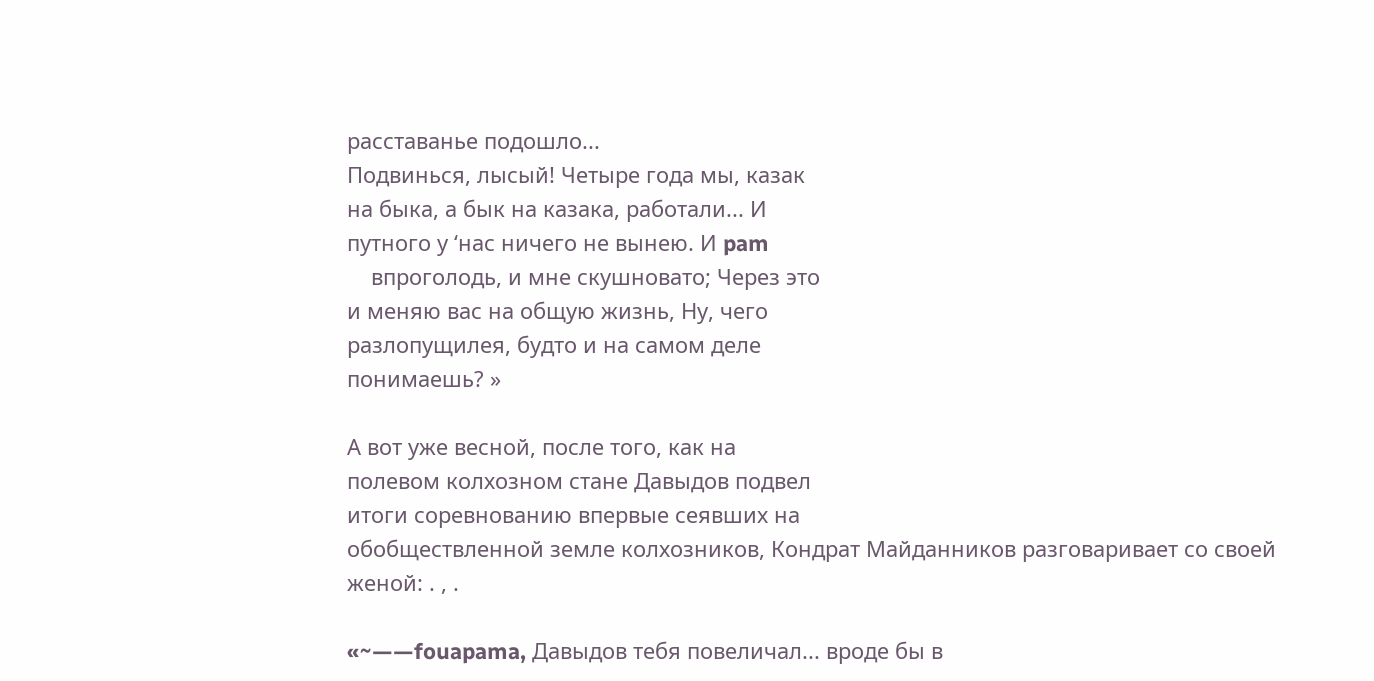расставанье подошло...
Подвинься, лысый! Четыре года мы, казак
на быка, а бык на казака, работали... И
путного у ‘нас ничего не вынею. И pam
    впроголодь, и мне скушновато; Через это
и меняю вас на общую жизнь, Ну, чего
разлопущилея, будто и на самом деле
понимаешь? »

А вот уже весной, после того, как на
полевом колхозном стане Давыдов подвел
итоги соревнованию впервые сеявших на
обобществленной земле колхозников, Кондрат Майданников разговаривает со своей
женой: . , .

«~——fouapama, Давыдов тебя повеличал... вроде бы в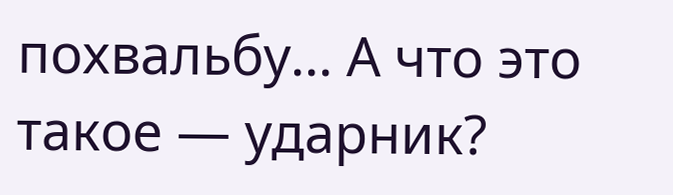похвальбу... А что это
такое — ударник?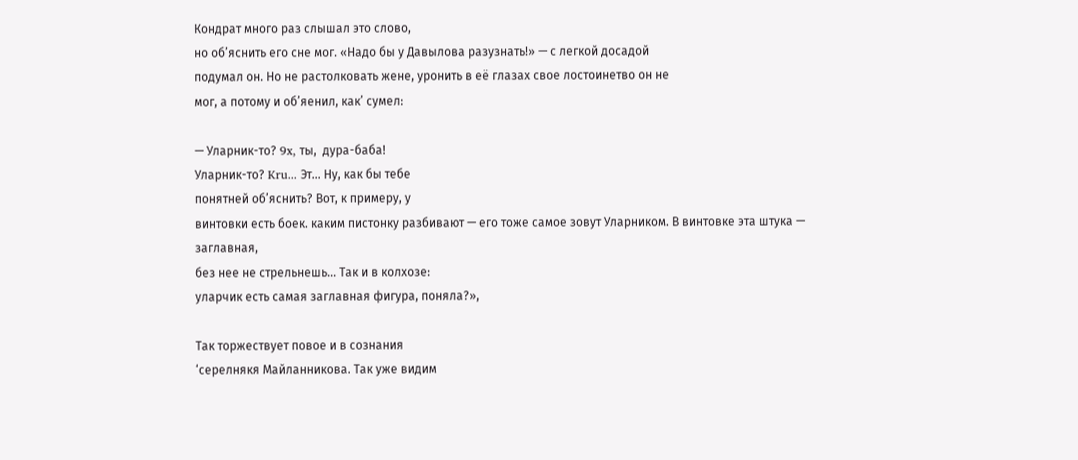Кондрат много раз слышал это слово,
но об’яснить его сне мог. «Надо бы у Давылова разузнать!» — с легкой досадой
подумал он. Но не растолковать жене, уронить в её глазах свое лостоинетво он не
мог, а потому и об’яенил, как’ сумел:

— Уларник-то? 9x, ты,  дура-баба!
Уларник-то? Kru... Эт... Ну, как бы тебе
понятней об’яснить? Вот, к примеру, у
винтовки есть боек. каким пистонку разбивают — его тоже самое зовут Уларником. В винтовке эта штука — заглавная,
без нее не стрельнешь... Так и в колхозе:
уларчик есть самая заглавная фигура, поняла?»,

Так торжествует повое и в сознания
‘серелнякя Майланникова. Так уже видим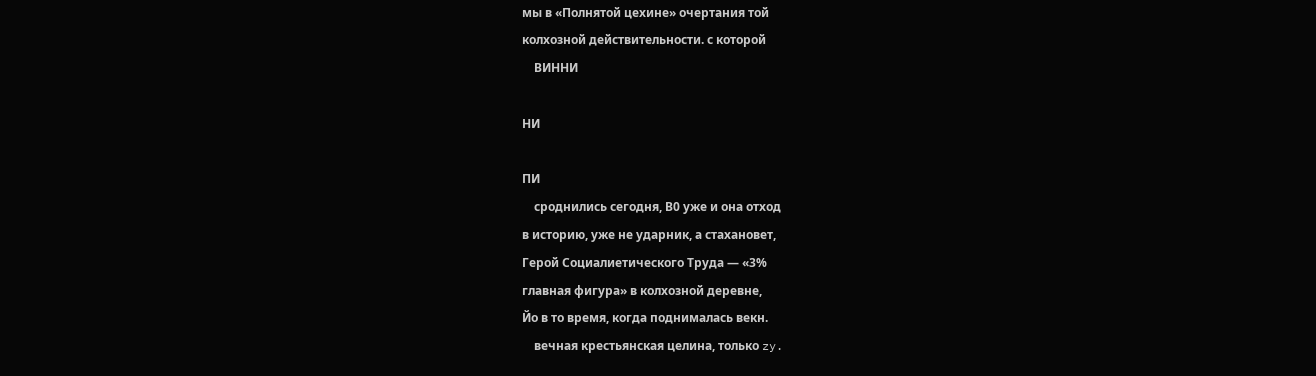мы в «Полнятой цехине» очертания той
колхозной действительности. с которой
    ВИННИ

НИ

ПИ
    сроднились сегодня, В0 уже и она отход
в историю, уже не ударник, а стахановет,
Герой Социалиетического Труда — «3%
главная фигура» в колхозной деревне,
Йо в то время, когда поднималась векн.
    вечная крестьянская целина, только zy.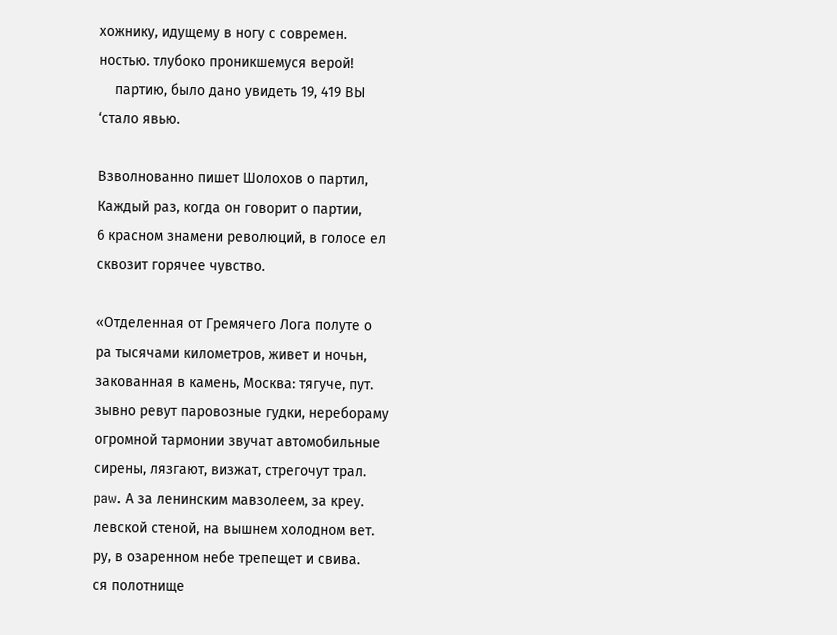хожнику, идущему в ногу с современ.
ностью. тлубоко проникшемуся верой!
    партию, было дано увидеть 19, 419 ВЫ
‘стало явью.

Взволнованно пишет Шолохов о партил,
Каждый раз, когда он говорит о партии,
6 красном знамени революций, в голосе ел
сквозит горячее чувство.

«Отделенная от Гремячего Лога полуте о
ра тысячами километров, живет и ночьн,
закованная в камень, Москва: тягуче, пут.
зывно ревут паровозные гудки, неребораму
огромной тармонии звучат автомобильные
сирены, лязгают, визжат, стрегочут трал.
paw. А за ленинским мавзолеем, за креу.
левской стеной, на вышнем холодном вет.
ру, в озаренном небе трепещет и свива.
ся полотнище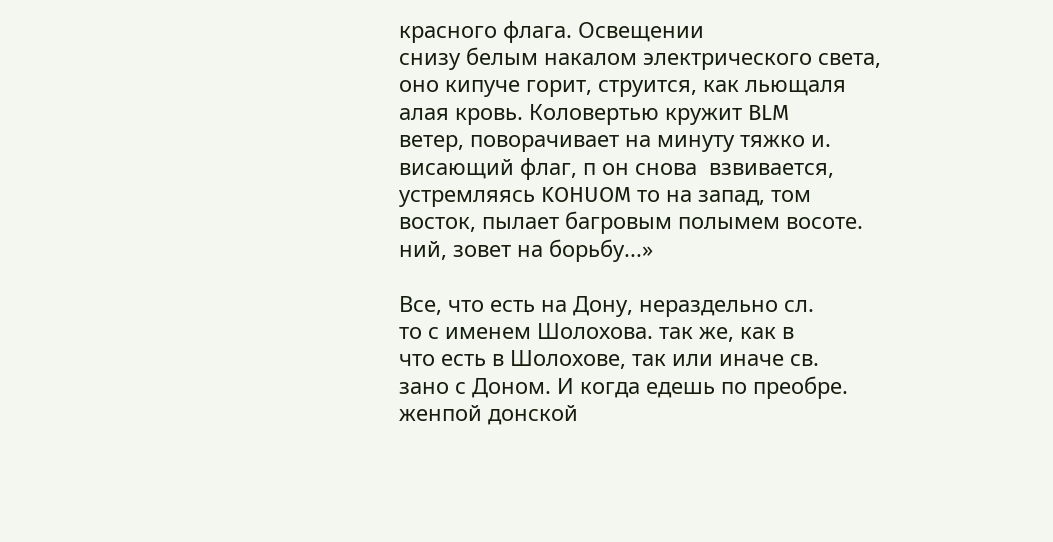красного флага. Освещении
снизу белым накалом электрического света,
оно кипуче горит, струится, как льющаля
алая кровь. Коловертью кружит BLM
ветер, поворачивает на минуту тяжко и.
висающий флаг, п он снова  взвивается,
устремляясь KOHUOM то на запад, том
восток, пылает багровым полымем восоте.
ний, зовет на борьбу...»

Все, что есть на Дону, нераздельно сл.
то с именем Шолохова. так же, как в
что есть в Шолохове, так или иначе св.
зано с Доном. И когда едешь по преобре.
женпой донской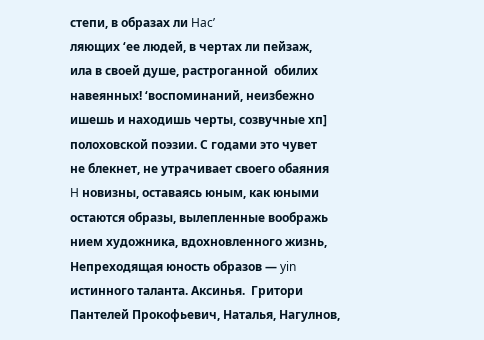степи, в образах ли Hac’
ляющих ‘ее людей, в чертах ли пейзаж,
ила в своей душе, растроганной  обилих
навеянных! ‘воспоминаний, неизбежно
ишешь и находишь черты, созвучные хп]
полоховской поэзии. С годами это чувет
не блекнет, не утрачивает своего обаяния
H новизны, оставаясь юным, как юными
остаются образы, вылепленные воображь
нием художника, вдохновленного жизнь,
Непреходящая юность образов — yin
истинного таланта. Аксинья.  Гритори
Пантелей Прокофьевич, Наталья, Нагулнов,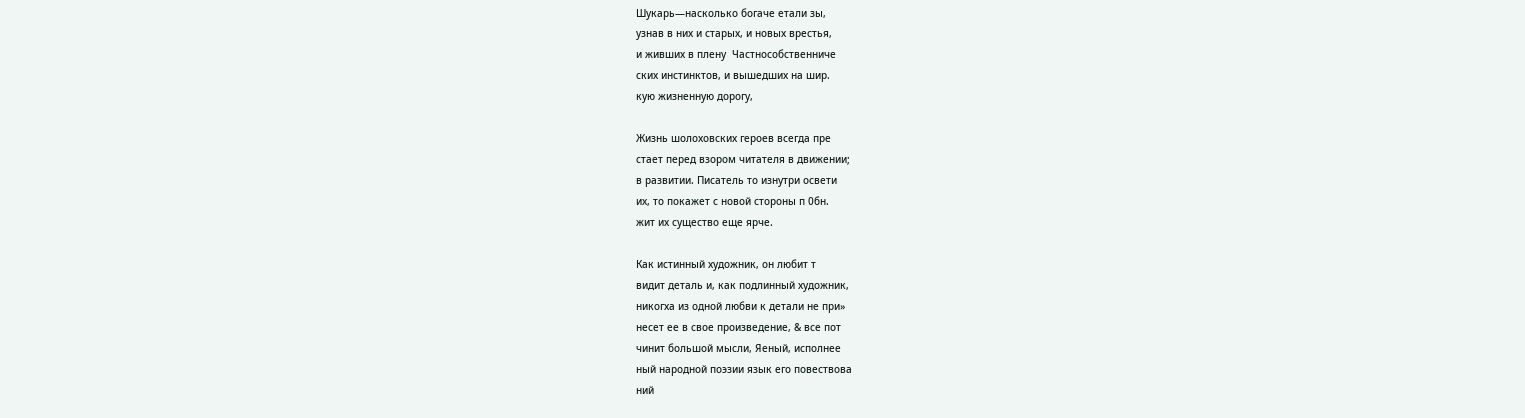Шукарь—насколько богаче етали зы,
узнав в них и старых, и новых врестья,
и живших в плену  Частнособственниче
ских инстинктов, и вышедших на шир.
кую жизненную дорогу,

Жизнь шолоховских героев всегда пре
стает перед взором читателя в движении;
в развитии. Писатель то изнутри освети
их, то покажет с новой стороны п 0бн.
жит их существо еще ярче.

Как истинный художник, он любит т
видит деталь и, как подлинный художник,
никогха из одной любви к детали не при»
несет ее в свое произведение, & все пот
чинит большой мысли, Яеный, исполнее
ный народной поэзии язык его повествова
ний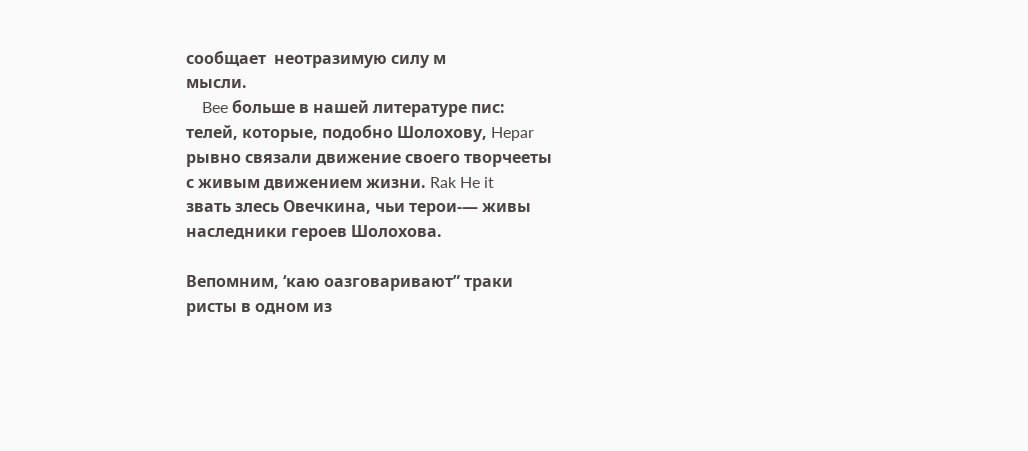сообщает  неотразимую силу м
мысли.
    Bee больше в нашей литературе пис:
телей, которые, подобно Шолохову, Hepar
рывно связали движение своего творчееты
с живым движением жизни. Rak He it
звать злесь Овечкина, чьи терои-— живы
наследники героев Шолохова.

Вепомним, ‘каю оазговаривают” траки
ристы в одном из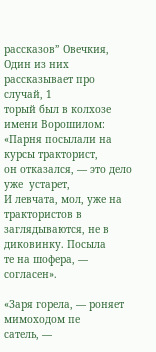рассказов” Овечкия,
Один из них рассказывает про случай, 1
торый был в колхозе имени Ворошилом:
«Парня посылали на курсы тракторист,
он отказался, — это дело уже  устарет,
И левчата, мол, уже на трактористов в
заглядываются, не в диковинку. Посыла
те на шофера, — согласен».

«Заря горела, — роняет мимоходом пе
сатель, —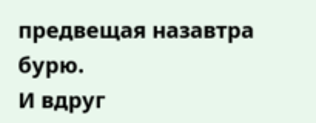предвещая назавтра бурю.
И вдруг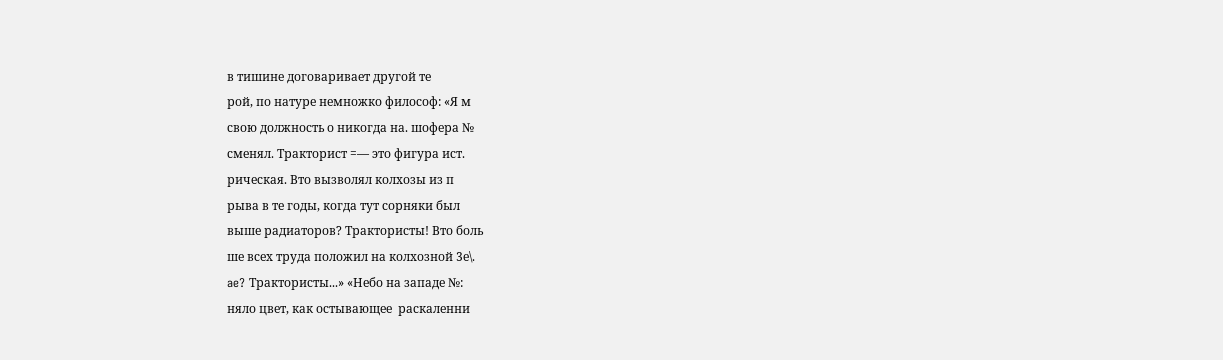в тишине договаривает другой те
рой, по натуре немножко философ: «Я м
свою должность о никогда на. шофера №
сменял. Тракторист =— это фигура ист.
рическая. Вто вызволял колхозы из п
рыва в те годы, когда тут сорняки был
выше радиаторов? Трактористы! Вто боль
ше всех труда положил на колхозной 3е\.
ae? Трактористы...» «Небо на западе №:
няло цвет, как остывающее  раскаленни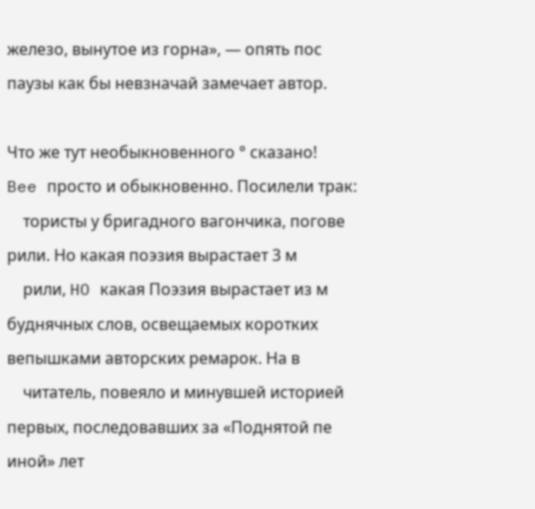железо, вынутое из горна», — опять пос
паузы как бы невзначай замечает автор.

Что же тут необыкновенного ° сказано!
Bee просто и обыкновенно. Посилели трак:
    тористы у бригадного вагончика, погове
рили. Но какая поэзия вырастает 3 м
    рили, HO какая Поэзия вырастает из м
буднячных слов, освещаемых коротких
вепышками авторских ремарок. На в
    читатель, повеяло и минувшей историей
первых, последовавших за «Поднятой пе
иной» лет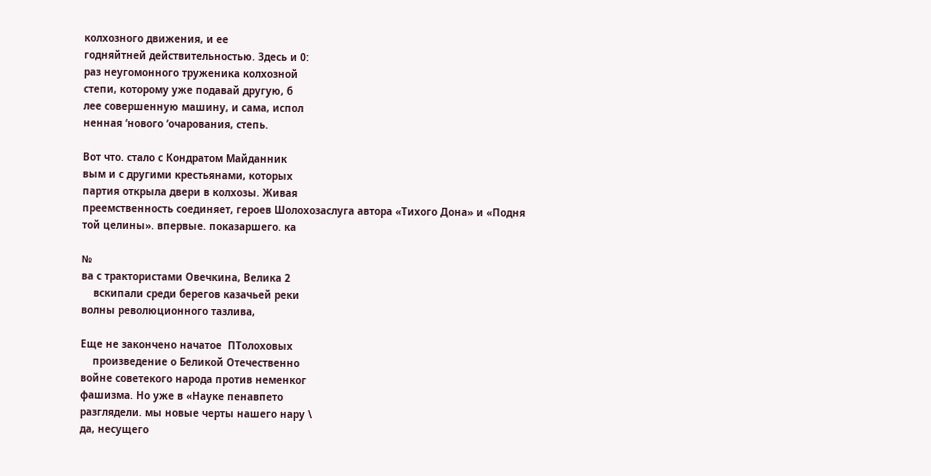колхозного движения, и ее
годняйтней действительностью. Здесь и 0:
раз неугомонного труженика колхозной
степи, которому уже подавай другую, б
лее совершенную машину, и сама, испол
ненная ‘нового ‘очарования, степь.

Вот что. стало с Кондратом Майданник
вым и с другими крестьянами, которых
партия открыла двери в колхозы. Живая
преемственность соединяет, героев Шолохозаслуга автора «Тихого Дона» и «Подня
той целины». впервые. показаршего. ка

№
ва с трактористами Овечкина, Велика 2
    вскипали среди берегов казачьей реки
волны революционного тазлива,

Еще не закончено начатое  ПТолоховых
    произведение о Беликой Отечественно
войне советекого народа против неменког
фашизма. Но уже в «Науке пенавпето
разглядели. мы новые черты нашего нару \
да, несущего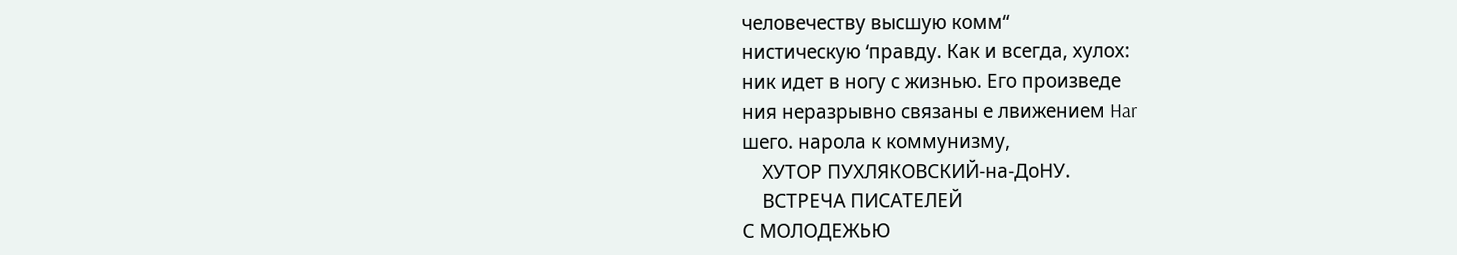человечеству высшую комм“
нистическую ‘правду. Как и всегда, хулох:
ник идет в ногу с жизнью. Его произведе
ния неразрывно связаны е лвижением Har
шего. нарола к коммунизму,
    ХУТОР ПУХЛЯКОВСКИЙ-на-ДоНУ.
    ВСТРЕЧА ПИСАТЕЛЕЙ
С МОЛОДЕЖЬЮ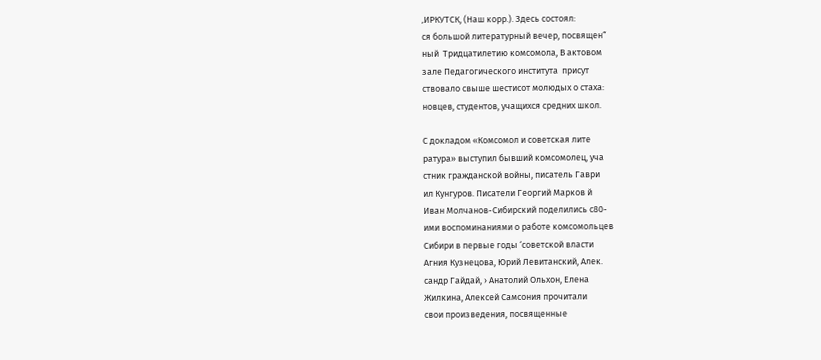‚ИРКУТСК, (Наш корр.). Здесь состоял:
ся большой литературный вечер, посвящен“
ный  Тридцатилетию комсомола, В актовом
зале Педагогического института  присут
ствовало свыше шестисот молюдых о стаха:
новцев, студентов, учащихся средних школ.

С докладом «Комсомол и советская лите
ратура» выступил бывший комсомолец, уча
стник гражданской войны, писатель Гаври
ил Кунгуров. Писатели Георгий Марков й
Иван Молчанов-Сибирский поделились с80-
ими воспоминаниями о работе комсомольцев
Сибири в первые годы ‘советской власти
Агния Кузнецова, Юрий Левитанский, Алек.
сандр Гайдай, › Анатолий Ольхон, Елена
Жилкина, Алексей Самсония прочитали
свои произведения, посвященные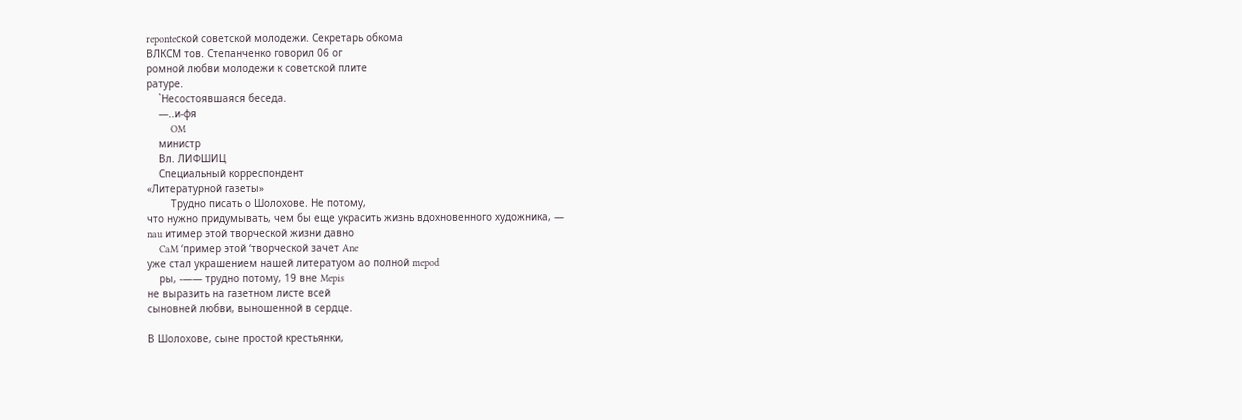reponteской советской молодежи. Секретарь обкома
ВЛКСМ тов. Степанченко говорил 06 ог
ромной любви молодежи к советской плите
ратуре.
    `Несостоявшаяся беседа.
    —..и-фя
        OM
    министр
    Вл. ЛИФШИЦ
    Специальный корреспондент
«Литературной газеты»
        Трудно писать о Шолохове. Не потому,
что нужно придумывать, чем бы еще украсить жизнь вдохновенного художника, —
nau итимер этой творческой жизни давно
    CaM ‘пример этой ‘творческой зачет Ane
уже стал украшением нашей литератуом ао полной mepod
    ры, -—— трудно потому, 19 вне Mepis
не выразить на газетном листе всей
сыновней любви, выношенной в сердце.

В Шолохове, сыне простой крестьянки,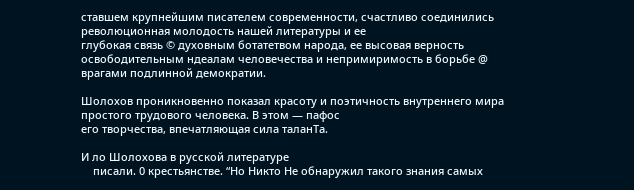ставшем крупнейшим писателем современности, счастливо соединились революционная молодость нашей литературы и ее
глубокая связь © духовным ботатетвом народа, ее высовая верность освободительным ндеалам человечества и непримиримость в борьбе @ врагами подлинной демократии.

Шолохов проникновенно показал красоту и поэтичность внутреннего мира простого трудового человека. В этом — пафос
его творчества, впечатляющая сила таланTa.

И ло Шолохова в русской литературе
    писали. 0 крестьянстве. “Но Никто Не обнаружил такого знания самых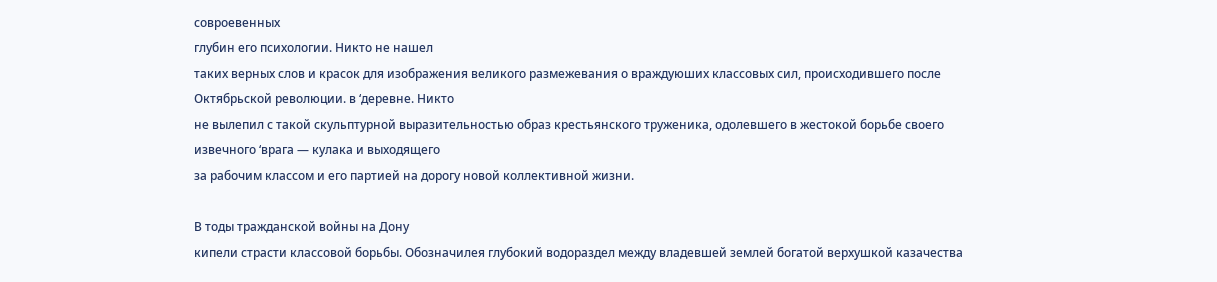совроевенных
глубин его психологии. Никто не нашел
таких верных слов и красок для изображения великого размежевания о враждуюших классовых сил, происходившего после
Октябрьской революции. в ‘деревне. Никто
не вылепил с такой скульптурной выразительностью образ крестьянского труженика, одолевшего в жестокой борьбе своего
извечного ‘врага — кулака и выходящего
за рабочим классом и его партией на дорогу новой коллективной жизни.

В тоды тражданской войны на Дону
кипели страсти классовой борьбы. Обозначилея глубокий водораздел между владевшей землей богатой верхушкой казачества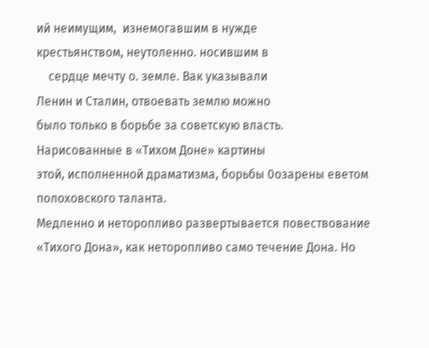ий неимущим,  изнемогавшим в нужде
крестьянством, неутоленно. носившим в
    сердце мечту о. земле. Вак указывали
Ленин и Сталин, отвоевать землю можно
было только в борьбе за советскую власть.
Нарисованные в «Тихом Доне» картины
этой, исполненной драматизма, борьбы 0озарены еветом полоховского таланта.
Медленно и неторопливо развертывается повествование «Тихого Дона», как неторопливо само течение Дона. Но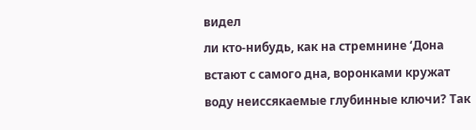видел
ли кто-нибудь, как на стремнине ‘Дона
встают с самого дна, воронками кружат
воду неиссякаемые глубинные ключи? Так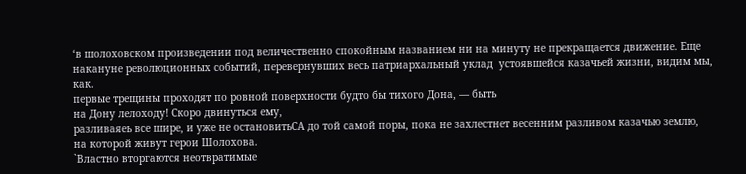‘в шолоховском произведении под величественно спокойным названием ни на минуту не прекращается движение. Еще накануне революционных событий, перевернувших весь патриархальный уклад  устоявшейся казачьей жизни, видим мы, как.
первые трещины проходят по ровной поверхности будто бы тихого Дона, — быть
на Дону лелоходу! Скоро двинуться ему,
разливаяеь все шире, и уже не остановитьCA до той самой поры, пока не захлестнет весенним разливом казачью землю,
на которой живут герои Шолохова.
`Властно вторгаются неотвратимые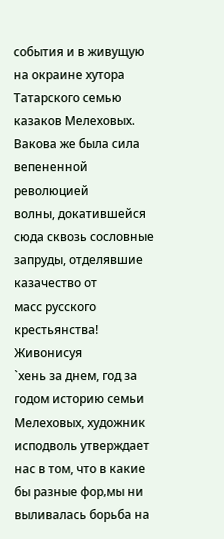события и в живущую на окраине хутора Татарского семью казаков Мелеховых. Вакова же была сила вепененной революцией
волны, докатившейся сюда сквозь сословные запруды, отделявшие казачество от
масс русского крестьянства! Живонисуя
`хень за днем, год за годом историю семьи
Мелеховых, художник исподволь утверждает нас в том, что в какие бы разные фор‚мы ни выливалась борьба на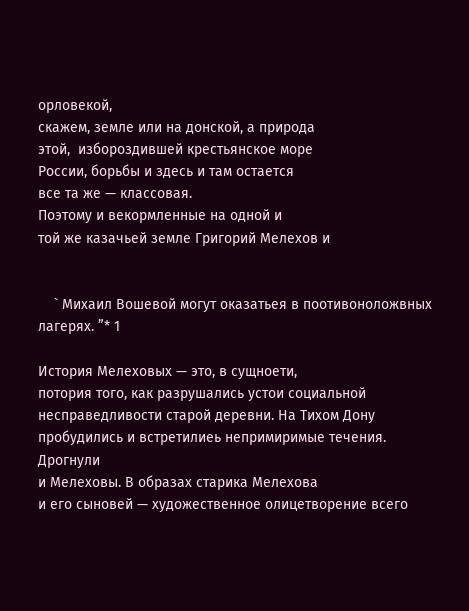орловекой,
скажем, земле или на донской, а природа
этой,  избороздившей крестьянское море
России, борьбы и здесь и там остается
все та же — классовая.
Поэтому и векормленные на одной и
той же казачьей земле Григорий Мелехов и


    ` Михаил Вошевой могут оказатьея в поотивоноложвных лагерях. ”* 1

История Мелеховых — это, в сущноети,
потория того, как разрушались устои социальной несправедливости старой деревни. На Тихом Дону пробудились и встретилиеь непримиримые течения. Дрогнули
и Мелеховы. В образах старика Мелехова
и его сыновей — художественное олицетворение всего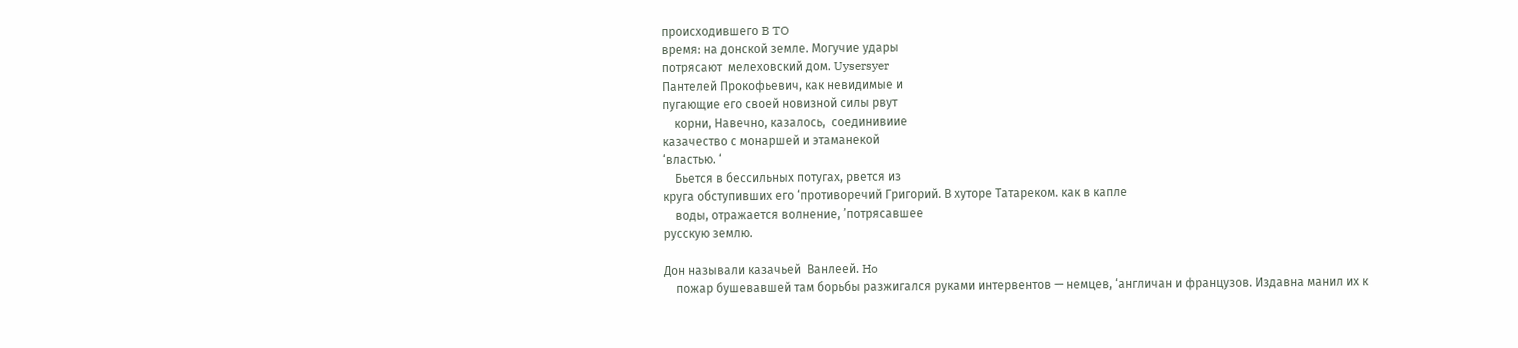происходившего B TO
время: на донской земле. Могучие удары
потрясают  мелеховский дом. Uysersyer
Пантелей Прокофьевич, как невидимые и
пугающие его своей новизной силы рвут
    корни, Навечно, казалось,  соединивиие
казачество с монаршей и этаманекой
‘властью. ‘
    Бьется в бессильных потугах, рвется из
круга обступивших его ‘противоречий Григорий. В хуторе Татареком. как в капле
    воды, отражается волнение, ’потрясавшее
русскую землю.

Дон называли казачьей  Ванлеей. Ho
    пожар бушевавшей там борьбы разжигался руками интервентов — немцев, ‘англичан и французов. Издавна манил их к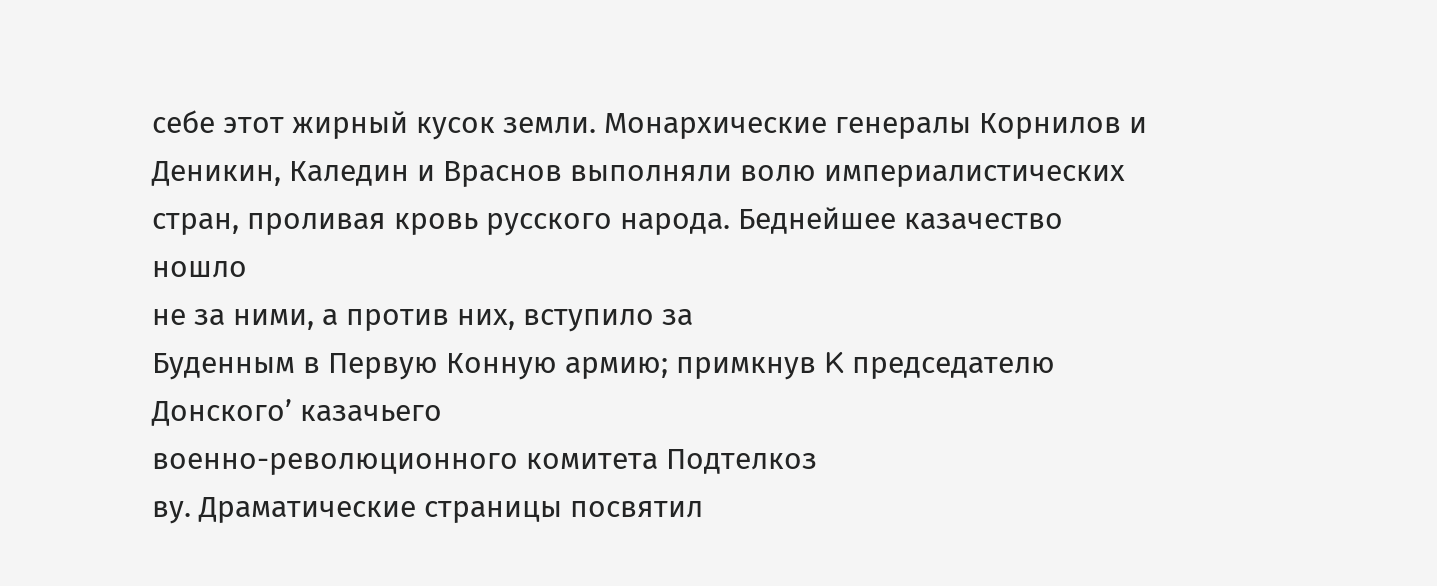себе этот жирный кусок земли. Монархические генералы Корнилов и Деникин, Каледин и Враснов выполняли волю империалистических стран, проливая кровь русского народа. Беднейшее казачество ношло
не за ними, а против них, вступило за
Буденным в Первую Конную армию; примкнув K председателю Донского’ казачьего
военно-революционного комитета Подтелкоз
ву. Драматические страницы посвятил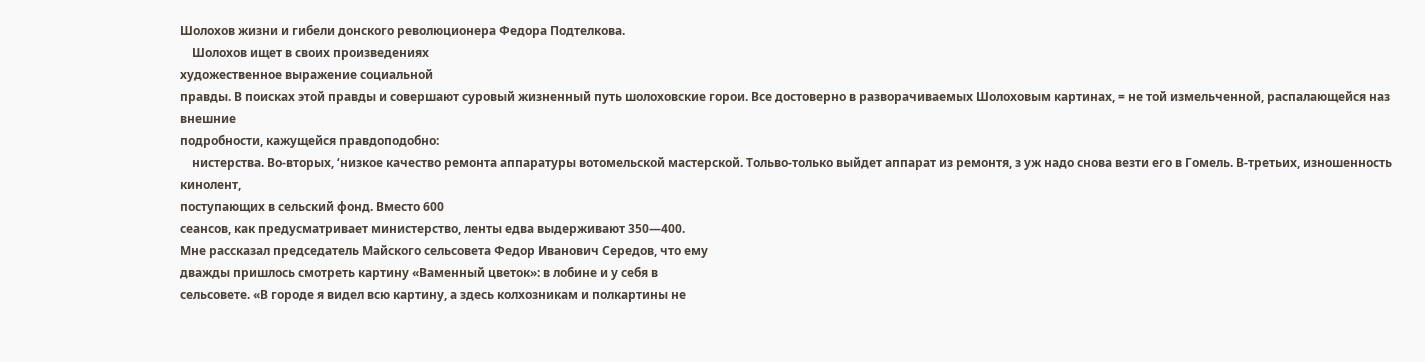Шолохов жизни и гибели донского революционера Федора Подтелкова.
    Шолохов ищет в своих произведениях
художественное выражение социальной
правды. В поисках этой правды и совершают суровый жизненный путь шолоховские горои. Все достоверно в разворачиваемых Шолоховым картинах, = не той измельченной, распалающейся наз внешние
подробности, кажущейся правдоподобно:
    нистерства. Во-вторых, ‘низкое качество ремонта аппаратуры вотомельской мастерской. Тольво-только выйдет аппарат из ремонтя, з уж надо снова везти его в Гомель. В-третьих, изношенность кинолент,
поступающих в сельский фонд. Вместо 600
сеансов, как предусматривает министерство, ленты едва выдерживают 350—400.
Мне рассказал председатель Майского сельсовета Федор Иванович Середов, что ему
дважды пришлось смотреть картину «Ваменный цветок»: в лобине и у себя в
сельсовете. «В городе я видел всю картину, а здесь колхозникам и полкартины не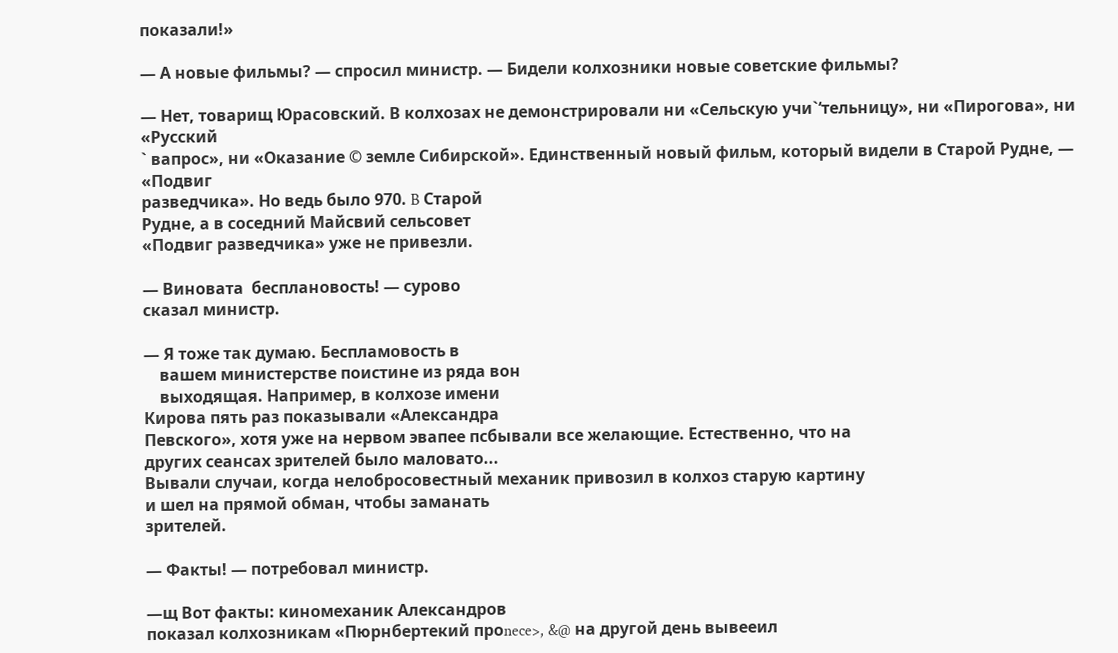показали!»

— А новые фильмы? — спросил министр. — Бидели колхозники новые советские фильмы?

— Нет, товарищ Юрасовский. В колхозах не демонстрировали ни «Сельскую учи`‘тельницу», ни «Пирогова», ни «Русский
` вапрос», ни «Оказание © земле Сибирской». Единственный новый фильм, который видели в Старой Рудне, — «Подвиг
разведчика». Но ведь было 970. B Старой
Рудне, а в соседний Майсвий сельсовет
«Подвиг разведчика» уже не привезли.

— Виновата  бесплановость! — сурово
сказал министр.

— Я тоже так думаю. Беспламовость в
    вашем министерстве поистине из ряда вон
    выходящая. Например, в колхозе имени
Кирова пять раз показывали «Александра
Певского», хотя уже на нервом эвапее псбывали все желающие. Естественно, что на
других сеансах зрителей было маловато...
Вывали случаи, когда нелобросовестный механик привозил в колхоз старую картину
и шел на прямой обман, чтобы заманать
зрителей.

— Факты! — потребовал министр.

—щ Вот факты: киномеханик Александров
показал колхозникам «Пюрнбертекий проnece>, &@ на другой день вывееил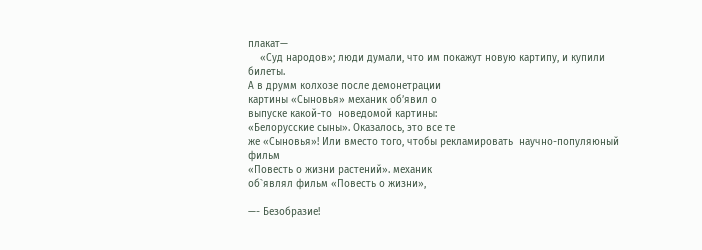плакат—
    «Суд народов»; люди думали, что им покажут новую картипу, и купили билеты.
А в друмм колхозе после демонетрации
картины «Сыновья» механик об’явил о
выпуске какой-то  новедомой картины:
«Белорусские сыны». Оказалось, это все те
же «Сыновья»! Или вместо того, чтобы рекламировать  научно-популяюный фильм
«Повесть о жизни растений». механик
об`являл фильм «Повесть о жизни»,

—- Безобразие!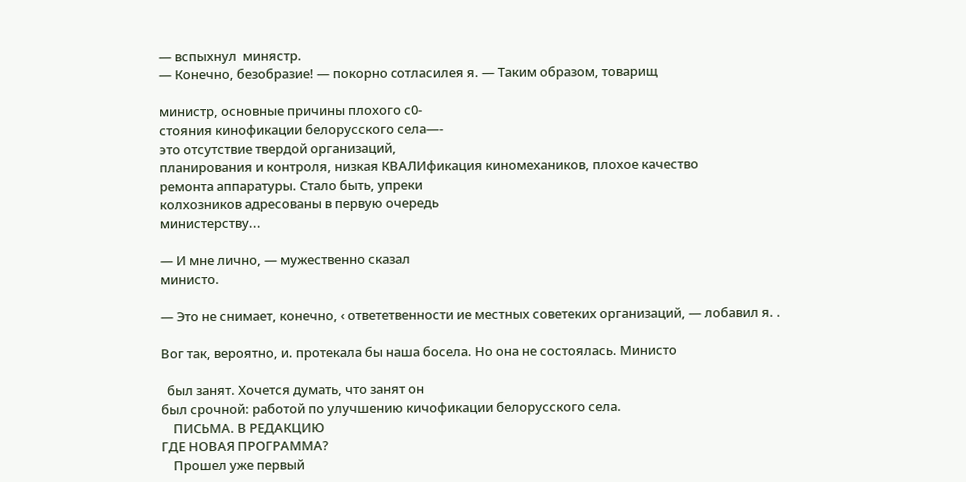— вспыхнул  минястр.
— Конечно, безобразие! — покорно coтласилея я. — Таким образом, товарищ

министр, основные причины плохого с0-
стояния кинофикации белорусского села—-
это отсутствие твердой организаций,
планирования и контроля, низкая КВАЛИфикация киномехаников, плохое качество
ремонта аппаратуры. Стало быть, упреки
колхозников адресованы в первую очередь
министерству...

— И мне лично, — мужественно сказал
министо.

— Это не снимает, конечно, ‹ ответетвенности ие местных советеких организаций, — лобавил я. .

Вог так, вероятно, и. протекала бы наша босела. Но она не состоялась. Министо

  был занят. Хочется думать, что занят он
был срочной: работой по улучшению кичофикации белорусского села.
    ПИСЬМА. В РЕДАКЦИЮ
ГДЕ НОВАЯ ПРОГРАММА?
    Прошел уже первый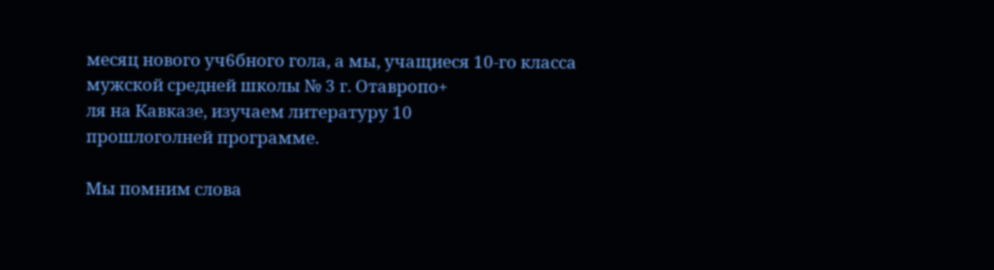месяц нового уч6бного гола, а мы, учащиеся 10-го класса
мужской средней школы № 3 г. Отавропо+
ля на Кавказе, изучаем литературу 10
прошлоголней программе.

Мы помним слова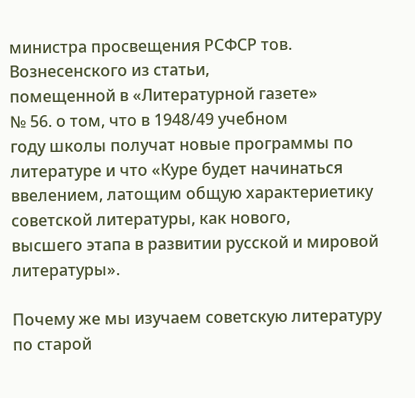министра просвещения РСФСР тов. Вознесенского из статьи,
помещенной в «Литературной газете»
№ 56. о том, что в 1948/49 учебном
году школы получат новые программы по
литературе и что «Куре будет начинаться
ввелением, латощим общую характериетику советской литературы, как нового,
высшего этапа в развитии русской и мировой литературы».

Почему же мы изучаем советскую литературу по старой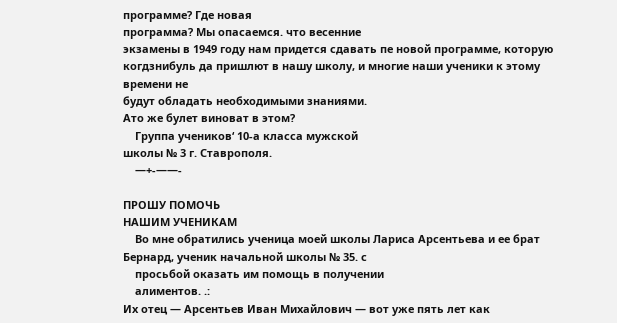программе? Где новая
программа? Мы опасаемся. что весенние
экзамены в 1949 году нам придется сдавать пе новой программе, которую когдзнибуль да пришлют в нашу школу, и многие наши ученики к этому времени не
будут обладать необходимыми знаниями.
Ато же булет виноват в этом?
    Группа учеников‘ 10-а класса мужской
школы № 3 г. Ставрополя.
    —+-——-

ПРОШУ ПОМОЧЬ
НАШИМ УЧЕНИКАМ
    Во мне обратились ученица моей школы Лариса Арсентьева и ее брат Бернард, ученик начальной школы № 35. с
    просьбой оказать им помощь в получении
    алиментов. .:
Их отец — Арсентьев Иван Михайлович — вот уже пять лет как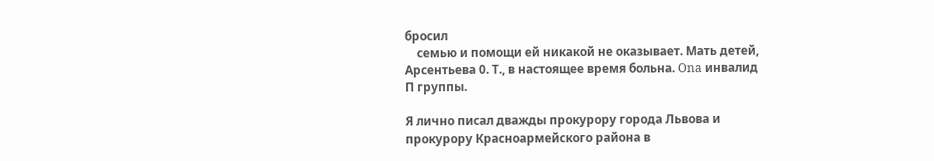бросил
    семью и помощи ей никакой не оказывает. Мать детей, Арсентьева 0. Т., в настоящее время больна. Ona инвалид
П группы.

Я лично писал дважды прокурору города Львова и прокурору Красноармейского района в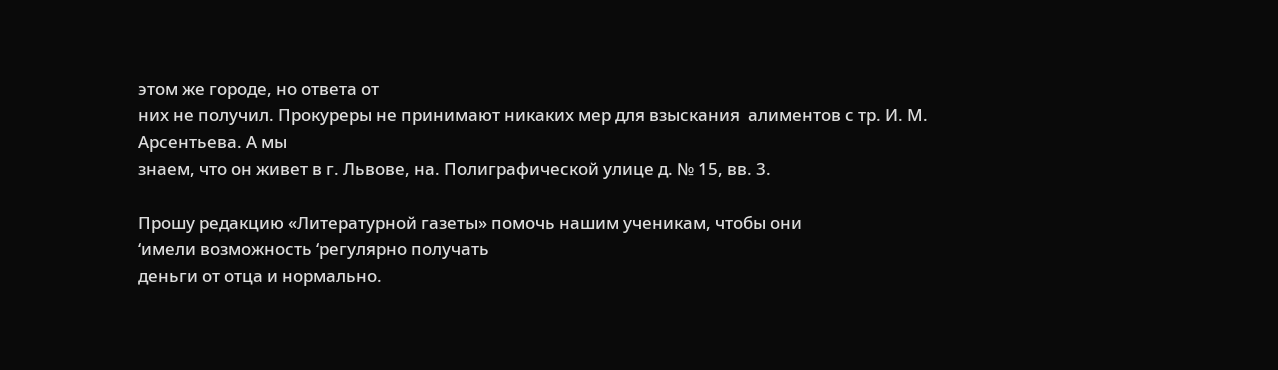этом же городе, но ответа от
них не получил. Прокуреры не принимают никаких мер для взыскания  алиментов с тр. И. М. Арсентьева. А мы
знаем, что он живет в г. Львове, на. Полиграфической улице д. № 15, вв. 3.

Прошу редакцию «Литературной газеты» помочь нашим ученикам, чтобы они
‘имели возможность ‘регулярно получать
деньги от отца и нормально.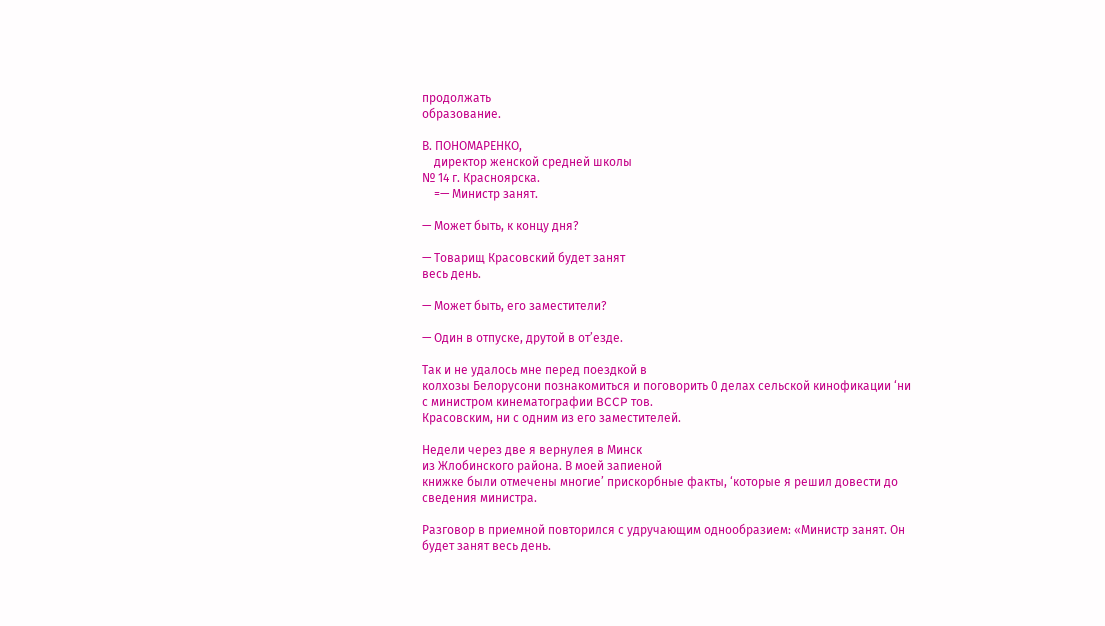продолжать
образование.

В. ПОНОМАРЕНКО,
    директор женской средней школы
№ 14 г. Красноярска.
    =— Министр занят.

— Может быть, к концу дня?

— Товарищ Красовский будет занят
весь день.

— Может быть, его заместители?

— Один в отпуске, друтой в от’езде.

Так и не удалось мне перед поездкой в
колхозы Белорусони познакомиться и поговорить 0 делах сельской кинофикации ‘ни
с министром кинематографии BCCP тов.
Красовским, ни с одним из его заместителей.

Недели через две я вернулея в Минск
из Жлобинского района. В моей запиеной
книжке были отмечены многие’ прискорбные факты, ‘которые я решил довести до
сведения министра.

Разговор в приемной повторился с удручающим однообразием: «Министр занят. Он
будет занят весь день.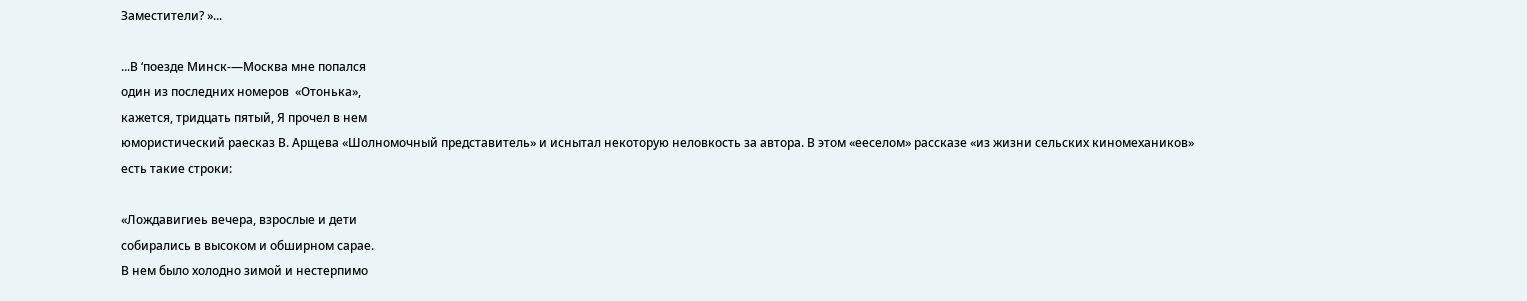Заместители? »...

...В ‘поезде Минск-—Москва мне попался
один из последних номеров  «Отонька»,
кажется, тридцать пятый, Я прочел в нем
юмористический раесказ В. Арщева «Шолномочный представитель» и иснытал некоторую неловкость за автора. В этом «ееселом» рассказе «из жизни сельских киномехаников» есть такие строки:

«Лождавигиеь вечера, взрослые и дети
собирались в высоком и обширном сарае.
В нем было холодно зимой и нестерпимо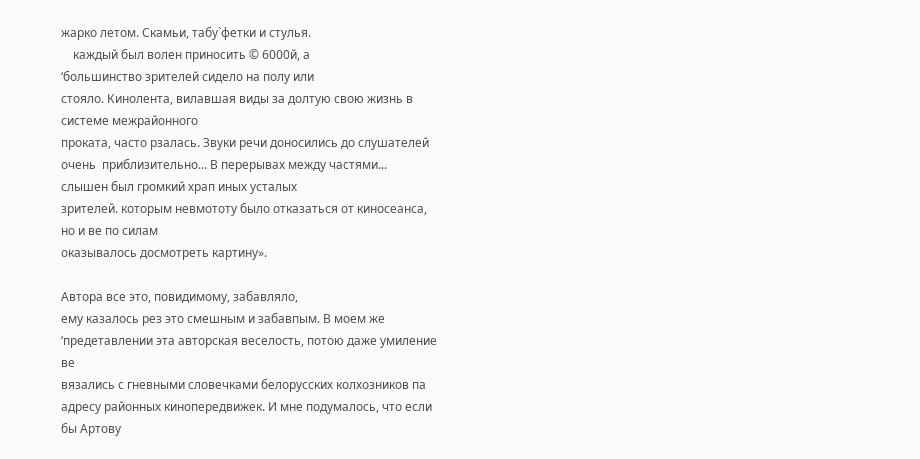жарко летом. Скамьи, табу`фетки и стулья.
    каждый был волен приносить © 6000й, а
‘большинство зрителей сидело на полу или
стояло. Кинолента, вилавшая виды за долтую свою жизнь в системе межрайонного
проката, часто рзалась. Звуки речи доносились до слушателей очень  приблизительно... В перерывах между частями...
слышен был громкий храп иных усталых
зрителей. которым невмототу было отказаться от киносеанса, но и ве по силам
оказывалось досмотреть картину».

Автора все это, повидимому, забавляло,
ему казалось рез это смешным и забавпым. В моем же ‘предетавлении эта авторская веселость, потою даже умиление ве
вязались с гневными словечками белорусских колхозников па адресу районных кинопередвижек. И мне подумалось, что если
бы Артову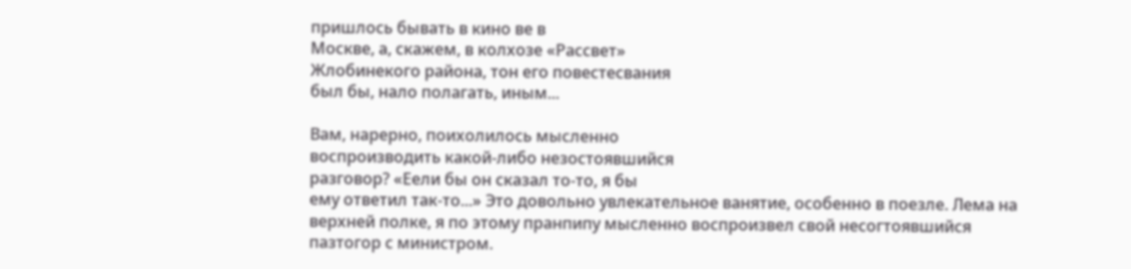пришлось бывать в кино ве в
Москве, а, скажем, в колхозе «Рассвет»
Жлобинекого района, тон его повестесвания
был бы, нало полагать, иным...

Вам, нарерно, поихолилось мысленно
воспроизводить какой-либо незостоявшийся
разговор? «Еели бы он сказал то-то, я бы
ему ответил так-то...» Это довольно увлекательное ванятие, особенно в поезле. Лема на верхней полке, я по этому пранпипу мысленно воспроизвел свой несогтоявшийся пазтогор с министром.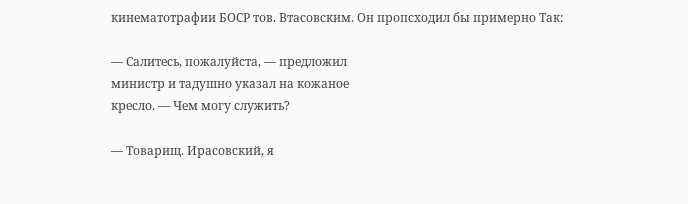кинематотрафии БОСР тов. Втасовским. Он пропсходил бы примерно Так:

— Салитесь, пожалуйста, — предложил
министр и тадушно указал на кожаное
кресло. — Чем могу служить?

— Товарищ. Ирасовский, я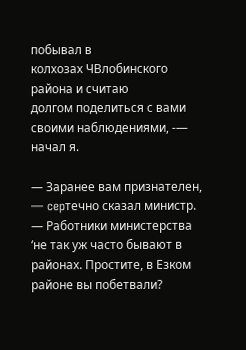побывал в
колхозах ЧВлобинского района и считаю
долгом поделиться с вами своими наблюдениями, -— начал я.

— Заранее вам признателен, — cepтечно сказал министр. — Работники министерства ‘не так уж часто бывают в
районах. Простите, в Езком районе вы побетвали?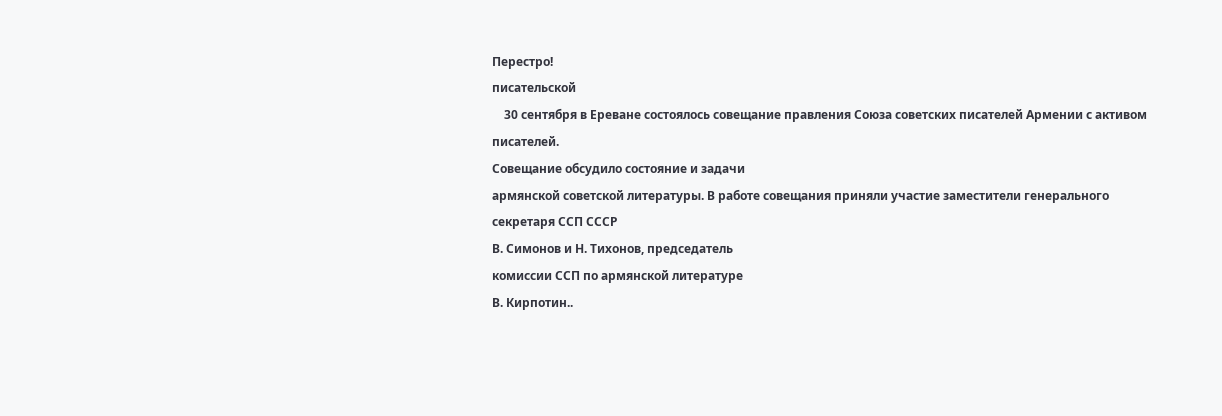Перестро!
писательской
    30 сентября в Ереване состоялось совещание правления Союза советских писателей Армении с активом писателей.
Совещание обсудило состояние и задачи
армянской советской литературы. В работе совещания приняли участие заместители генерального секретаря ССП СССР
В. Симонов и Н. Тихонов, председатель
комиссии ССП по армянской литературе
В. Кирпотин..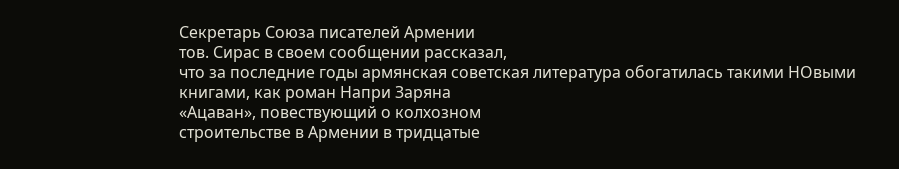Секретарь Союза писателей Армении
тов. Сирас в своем сообщении рассказал,
что за последние годы армянская советская литература обогатилась такими HOвыми книгами, как роман Напри Заряна
«Ацаван», повествующий о колхозном
строительстве в Армении в тридцатые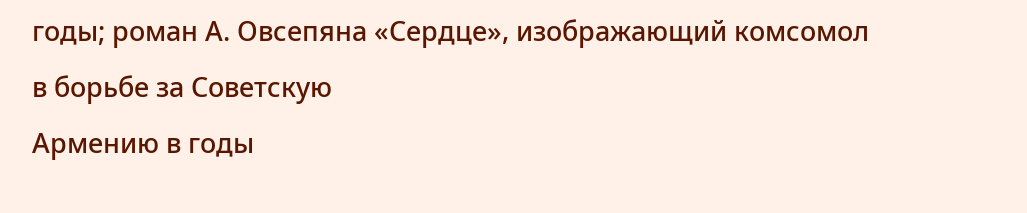годы; роман А. Овсепяна «Сердце», изображающий комсомол в борьбе за Советскую
Армению в годы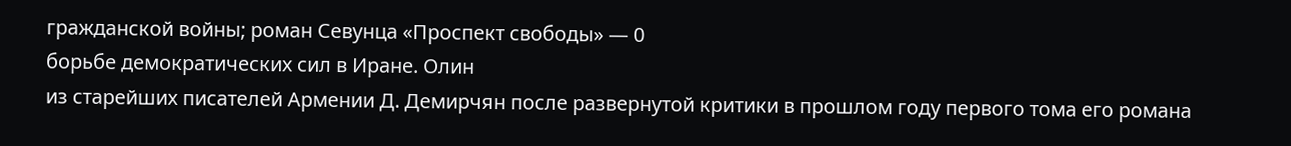гражданской войны; роман Севунца «Проспект свободы» — 0
борьбе демократических сил в Иране. Олин
из старейших писателей Армении Д. Демирчян после развернутой критики в прошлом году первого тома его романа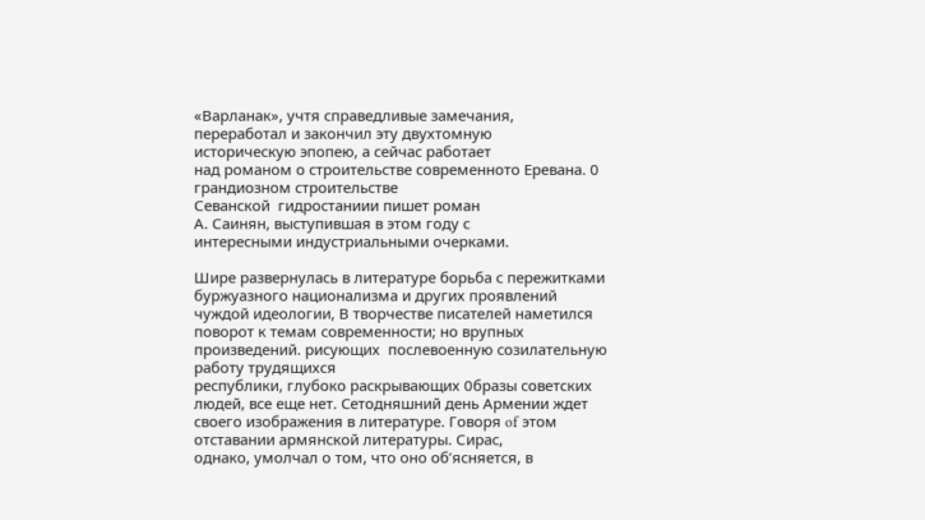«Варланак», учтя справедливые замечания,
переработал и закончил эту двухтомную
историческую эпопею, а сейчас работает
над романом о строительстве современното Еревана. 0 грандиозном строительстве
Севанской  гидростаниии пишет роман
А. Саинян, выступившая в этом году с
интересными индустриальными очерками.

Шире развернулась в литературе борьба с пережитками буржуазного национализма и других проявлений чуждой идеологии, В творчестве писателей наметился
поворот к темам современности; но врупных произведений. рисующих  послевоенную созилательную работу трудящихся
республики, глубоко раскрывающих 0бразы советских людей, все еще нет. Ceтодняшний день Армении ждет своего изображения в литературе. Говоря of этом
отставании армянской литературы. Сирас,
однако, умолчал о том, что оно об’ясняется, в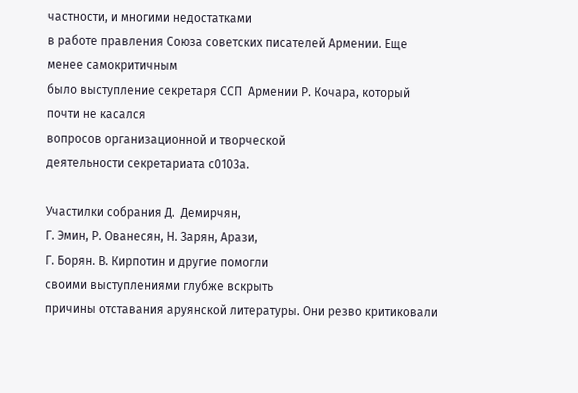частности, и многими недостатками
в работе правления Союза советских писателей Армении. Еще менее самокритичным
было выступление секретаря ССП  Армении Р. Кочара, который почти не касался
вопросов организационной и творческой
деятельности секретариата с0103а.

Участилки собрания Д.  Демирчян,
Г. Эмин, Р. Ованесян, Н. Зарян, Арази,
Г. Борян. В. Кирпотин и другие помогли
своими выступлениями глубже вскрыть
причины отставания аруянской литературы. Они резво критиковали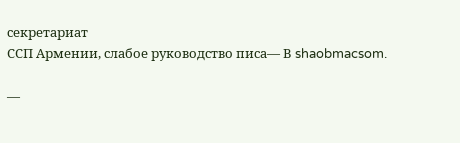секретариат
ССП Армении, слабое руководство писа— В shaobmacsom.

—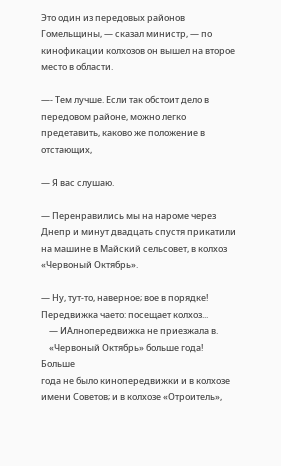Это один из передовых районов Гомельщины, — сказал министр, — по
кинофикации колхозов он вышел на второе место в области.

—- Тем лучше. Если так обстоит дело в
передовом районе, можно легко предетавить, каково же положение в отстающих,

— Я вас слушаю.

— Перенравились мы на нароме через
Днепр и минут двадцать спустя прикатили
на машине в Майский сельсовет, в колхоз
«Червоный Октябрь».

— Ну, тут-то, наверное; вое в порядке!
Передвижка чаето: посещает колхоз...
    — ИАлнопередвижка не приезжала в.
    «Червоный Октябрь» больше года! Больше
года не было кинопередвижки и в колхозе
имени Советов; и в колхозе «Отроитель»,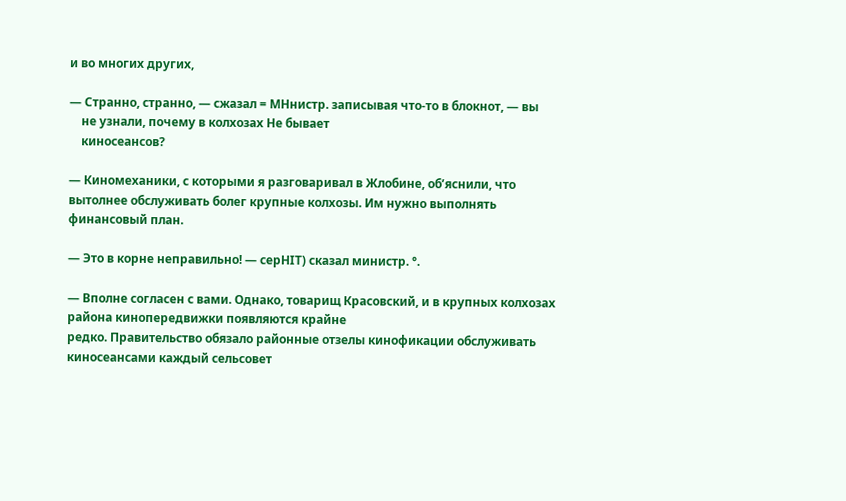и во многих других,

— Странно, странно, — сжазал = MHнистр. записывая что-то в блокнот, — вы
    не узнали, почему в колхозах He бывает
    киносеансов?

— Киномеханики, с которыми я разговаривал в Жлобине, об’яснили, что вытолнее обслуживать болег крупные колхозы. Им нужно выполнять финансовый план.

— Это в корне неправильно! — серHIT) сказал министр. °.

— Вполне согласен с вами. Однако, товарищ Красовский, и в крупных колхозах
района кинопередвижки появляются крайне
редко. Правительство обязало районные отзелы кинофикации обслуживать киносеансами каждый сельсовет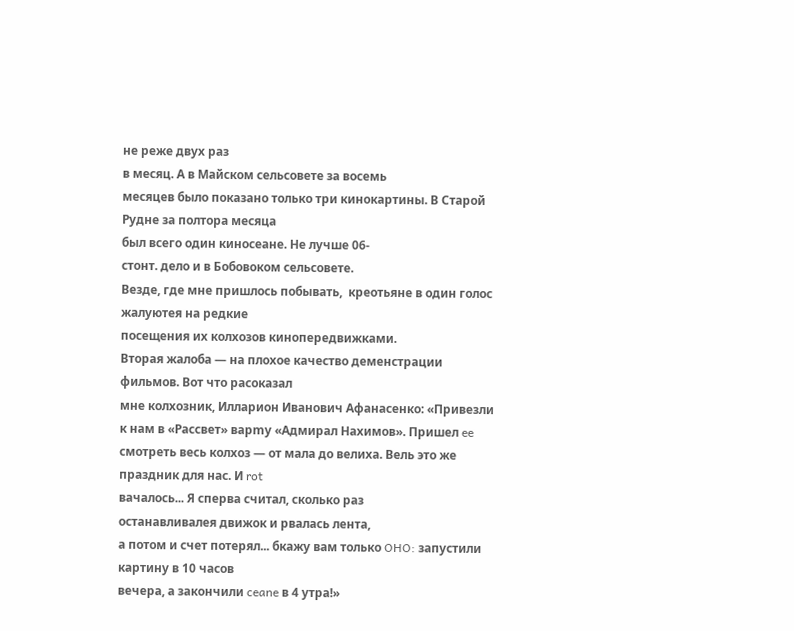не реже двух раз
в месяц. А в Майском сельсовете за восемь
месяцев было показано только три кинокартины. В Старой Рудне за полтора месяца
был всего один киносеане. Не лучше 06-
стонт. дело и в Бобовоком сельсовете.
Везде, где мне пришлось побывать,  креотьяне в один голос жалуютея на редкие
посещения их колхозов кинопередвижками.
Вторая жалоба — на плохое качество деменстрации фильмов. Вот что расоказал
мне колхозник, Илларион Иванович Афанасенко: «Привезли к нам в «Рассвет» варmy «Адмирал Нахимов». Пришел ee
смотреть весь колхоз — от мала до велиха. Вель это же праздник для нас. И rot
вачалось... Я сперва считал, сколько раз
останавливалея движок и рвалась лента,
а потом и счет потерял... бкажу вам только OHO: запустили картину в 10 часов
вечера, а закончили ceane в 4 утра!»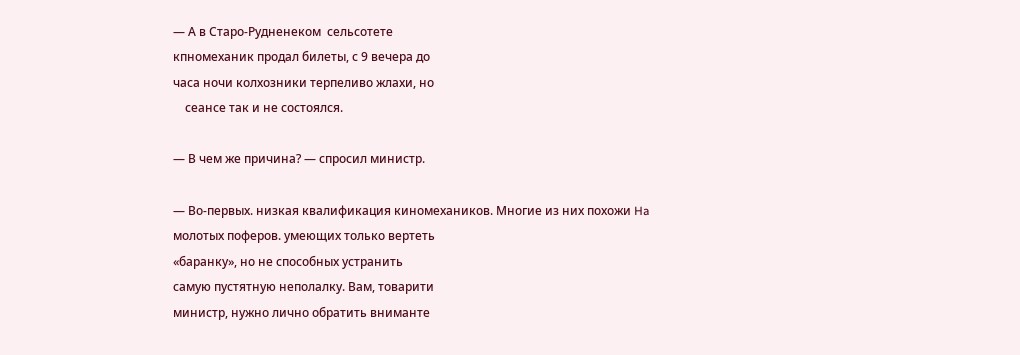— А в Старо-Рудненеком  сельсотете
кпномеханик продал билеты, с 9 вечера до
часа ночи колхозники терпеливо жлахи, но
    сеансе так и не состоялся.

— В чем же причина? — спросил министр.

— Во-первых. низкая квалификация киномехаников. Многие из них похожи Ha
молотых поферов. умеющих только вертеть
«баранку», но не способных устранить
самую пустятную неполалку. Вам, товарити
министр, нужно лично обратить вниманте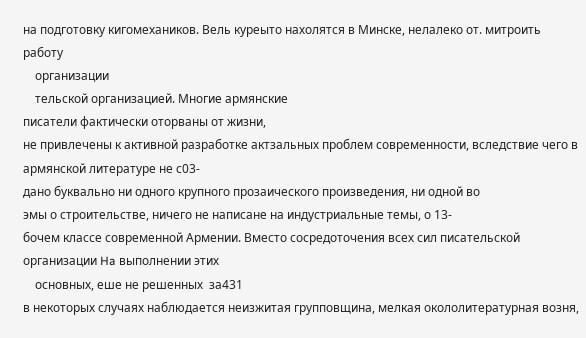на подготовку кигомехаников. Вель куреыто нахолятся в Минске, нелалеко от. митроить работу
    организации
    тельской организацией. Многие армянские
писатели фактически оторваны от жизни,
не привлечены к активной разработке актзальных проблем современности, вследствие чего в армянской литературе не с03-
дано буквально ни одного крупного прозаического произведения, ни одной во
эмы о строительстве, ничего не написане на индустриальные темы, о 13-
бочем классе современной Армении. Вместо сосредоточения всех сил писательской организации Ha выполнении этих
    основных, еше не решенных  за431
в некоторых случаях наблюдается неизжитая групповщина, мелкая окололитературная возня,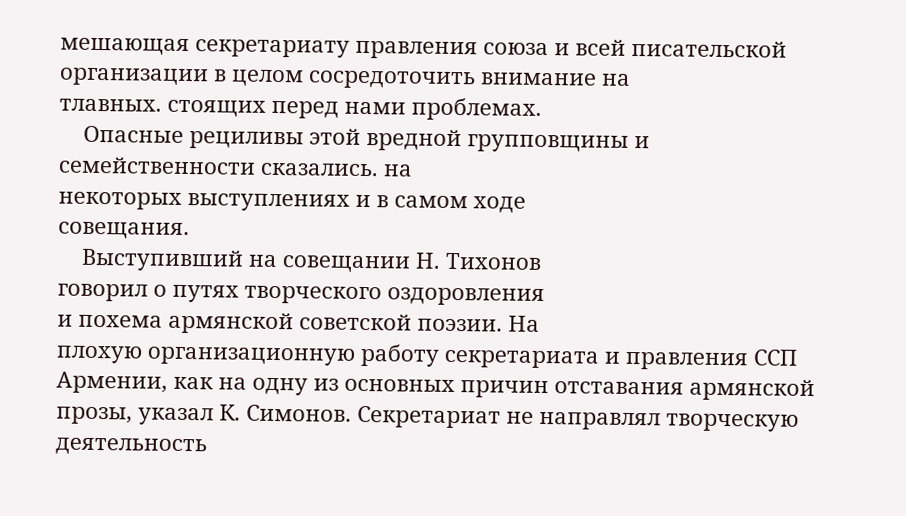мешающая секретариату правления союза и всей писательской организации в целом сосредоточить внимание на
тлавных. стоящих перед нами проблемах.
    Опасные рециливы этой вредной групповщины и семейственности сказались. на
некоторых выступлениях и в самом ходе
совещания.
    Выступивший на совещании Н. Тихонов
говорил о путях творческого оздоровления
и похема армянской советской поэзии. На
плохую организационную работу секретариата и правления ССП Армении, как на одну из основных причин отставания армянской прозы, указал К. Симонов. Секретариат не направлял творческую  деятельность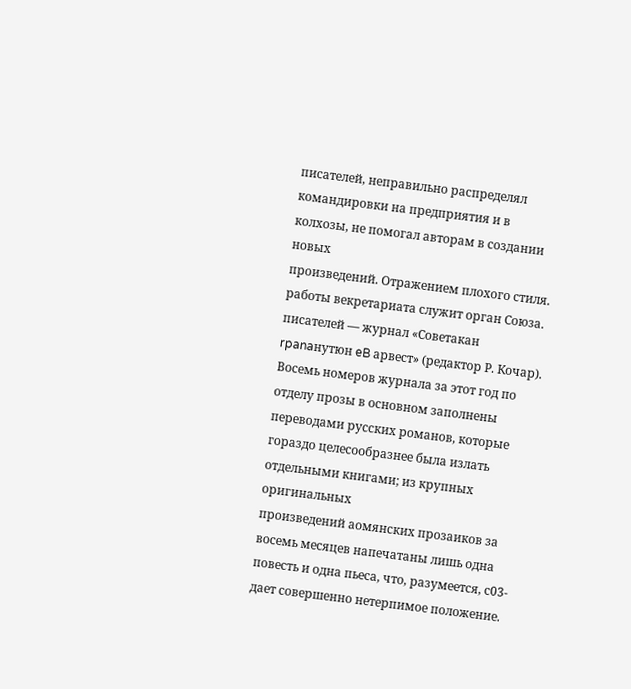писателей, неправильно распределял
командировки на предприятия и в колхозы, не помогал авторам в создании новых
произведений. Отражением плохого стиля.
работы векретариата служит орган Союза.
писателей — журнал «Советакан rpanaнутюн eB арвест» (редактор Р. Кочар).
Восемь номеров журнала за этот год по
отделу прозы в основном заполнены переводами русских романов, которые гораздо целесообразнее была излать отдельными книгами; из крупных оригинальных
произведений аомянских прозаиков за восемь месяцев напечатаны лишь одна повесть и одна пьеса, что, разумеется, с03-
дает совершенно нетерпимое положение.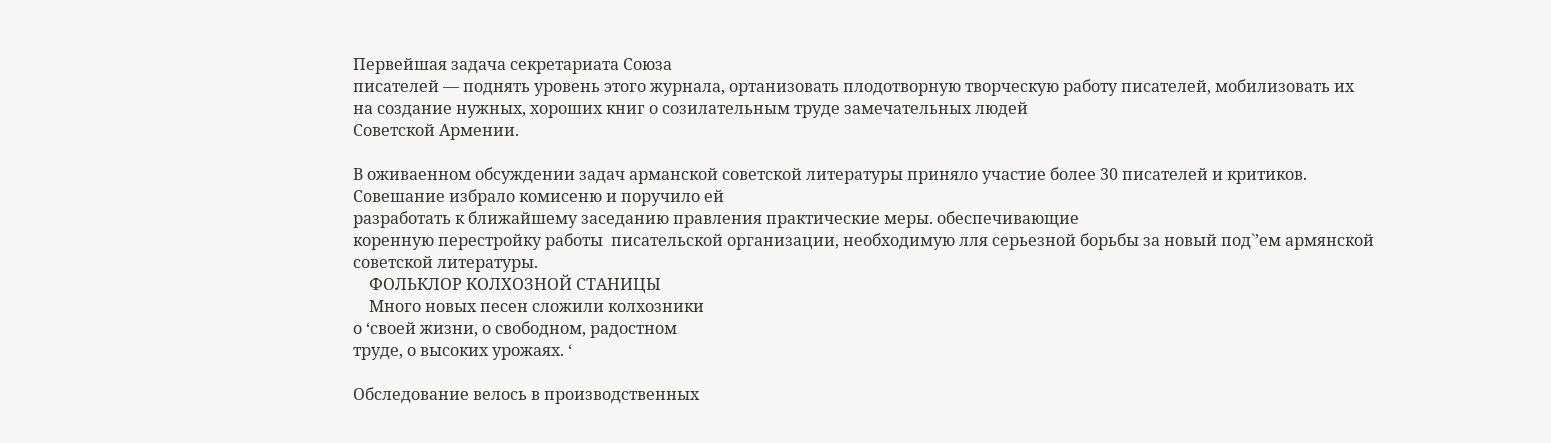Первейшая задача секретариата Союза
писателей — поднять уровень этого журнала, ортанизовать плодотворную творческую работу писателей, мобилизовать их
на создание нужных, хороших книг о созилательным труде замечательных людей
Советской Армении.

В оживаенном обсуждении задач арманской советской литературы приняло участие более 30 писателей и критиков. Coвешание избрало комисеню и поручило ей
разработать к ближайшему заседанию правления практические меры. обеспечивающие
коренную перестройку работы  писательской организации, необходимую лля серьезной борьбы за новый под`’ем армянской
советской литературы.
    ФОЛЬКЛОР КОЛХОЗНОЙ СТАНИЦЫ
    Много новых песен сложили колхозники
о ‘своей жизни, о свободном, радостном
труде, о высоких урожаях. ‘

Обследование велось в производственных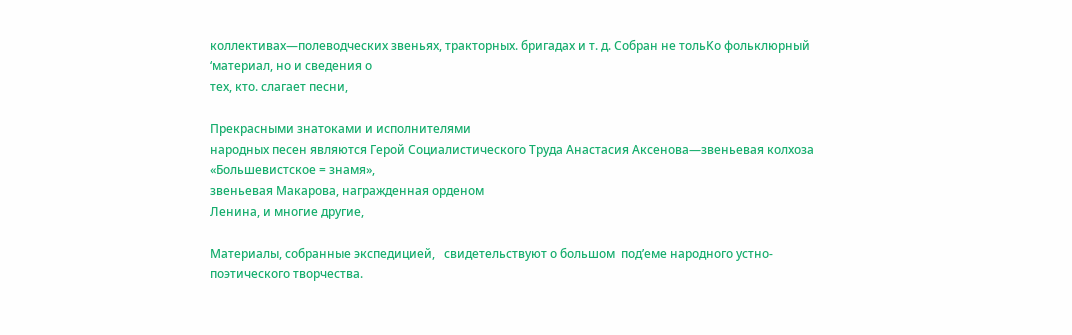коллективах—полеводческих звеньях, тракторных. бригадах и т. д. Собран не тольKo фольклюрный ‘материал, но и сведения о
тех, кто. слагает песни,

Прекрасными знатоками и исполнителями
народных песен являются Герой Социалистического Труда Анастасия Аксенова—звеньевая колхоза «Большевистское = знамя»,
звеньевая Макарова, награжденная орденом
Ленина, и многие другие,

Материалы, собранные экспедицией,   свидетельствуют о большом  под’еме народного устно-поэтического творчества.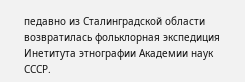педавно из Сталинградской области возвратилась фольклорная экспедиция Инетитута этнографии Академии наук СССР.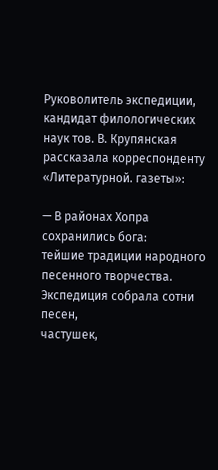Руковолитель экспедиции, кандидат филологических наук тов. В. Крупянская рассказала корреспонденту «Литературной. газеты»:

— В районах Хопра сохранились бога:
тейшие традиции народного песенного творчества. Экспедиция собрала сотни песен,
частушек,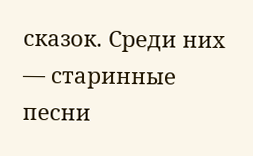сказок. Среди них — старинные песни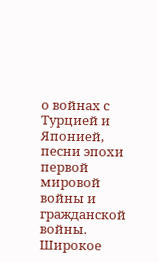о войнах с Турцией и Японией,
песни эпохи первой мировой войны и гражданской войны. Широкое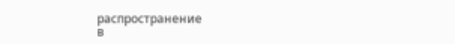распространение
в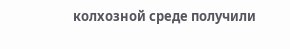колхозной среде получили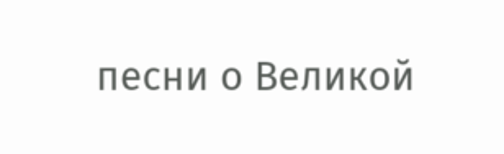песни о Великой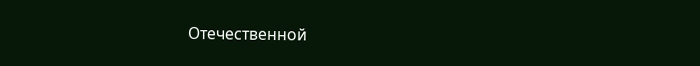Отечественной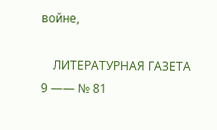войне,

    ЛИТЕРАТУРНАЯ ГАЗЕТА
9 —— № 81